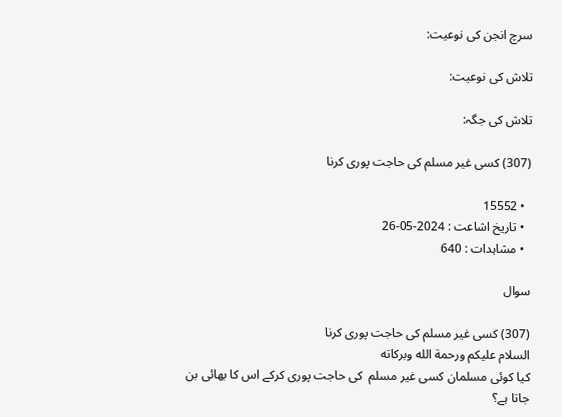سرچ انجن کی نوعیت:

تلاش کی نوعیت:

تلاش کی جگہ:

(307) کسی غیر مسلم کی حاجت پوری کرنا

  • 15552
  • تاریخ اشاعت : 2024-05-26
  • مشاہدات : 640

سوال

(307) کسی غیر مسلم کی حاجت پوری کرنا
السلام عليكم ورحمة الله وبركاته
کیا کوئی مسلمان کسی غیر مسلم  کی حاجت پوری کرکے اس کا بھائی بن جاتا ہے؟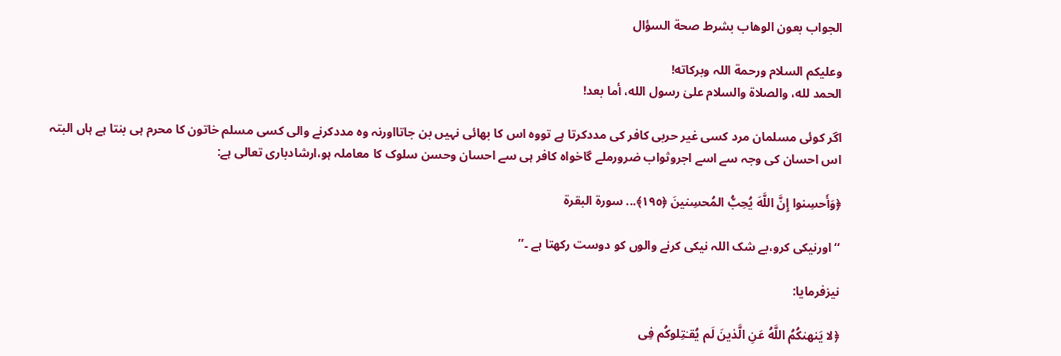الجواب بعون الوهاب بشرط صحة السؤال

وعلیکم السلام ورحمة اللہ وبرکاته!
الحمد لله، والصلاة والسلام علىٰ رسول الله، أما بعد!

اگر کوئی مسلمان مرد کسی غیر حربی کافر کی مددکرتا ہے تووہ اس کا بھائی نہیں بن جاتااورنہ وہ مددکرنے والی کسی مسلم خاتون کا محرم ہی بنتا ہے ہاں البتہ اس احسان کی وجہ سے اسے اجروثواب ضرورملے گاخواہ کافر ہی سے احسان وحسن سلوک کا معاملہ ہو،ارشادباری تعالی ہے:

﴿وَأَحسِنوا إِنَّ اللَّهَ يُحِبُّ المُحسِنينَ ﴿١٩٥﴾... سورة البقرة

‘‘اورنیکی کرو،بے شک اللہ نیکی کرنے والوں کو دوست رکھتا ہے ۔’’

نیزفرمایا:

﴿لا يَنهىٰكُمُ اللَّهُ عَنِ الَّذينَ لَم يُقـٰتِلوكُم فِى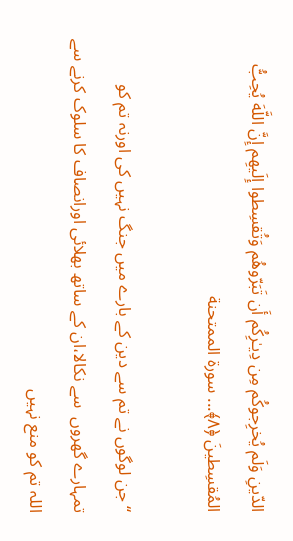الدّينِ وَلَم يُخرِ‌جوكُم مِن دِيـٰرِ‌كُم أَن تَبَرّ‌وهُم وَتُقسِطوا إِلَيهِم إِنَّ اللَّهَ يُحِبُّ المُقسِطينَ ﴿٨﴾... سورة الممتحنة

‘‘جن لوگوں نے تم سے دین کے بارے میں جنگ نہیں کی اورنہ تم کو تمہارے گھروں  سے نکالا،ان کے ساتھ بھلائی اورانصاف کا سلوک کرنے سے اللہ تم کو منع نہیں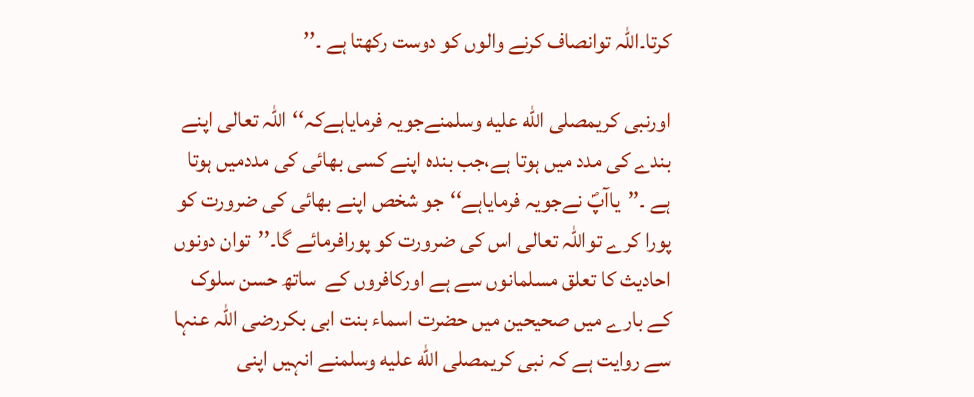کرتا۔اللہ توانصاف کرنے والوں کو دوست رکھتا ہے ۔’’

اورنبی کریمصلى الله عليه وسلمنےجویہ فرمایاہےکہ‘‘اللہ تعالی اپنے بندے کی مدد میں ہوتا ہے،جب بندہ اپنے کسی بھائی کی مددمیں ہوتا ہے ۔’’یاآپؐ نےجویہ فرمایاہے‘‘جو شخص اپنے بھائی کی ضرورت کو پورا کرے تواللہ تعالی اس کی ضرورت کو پورافرمائے گا۔’’توان دونوں احادیث کا تعلق مسلمانوں سے ہے اورکافروں کے  ساتھ حسن سلوک کے بارے میں صحیحین میں حضرت اسماء بنت ابی بکررضی اللہ عنہا سے روایت ہے کہ نبی کریمصلى الله عليه وسلمنے انہیں اپنی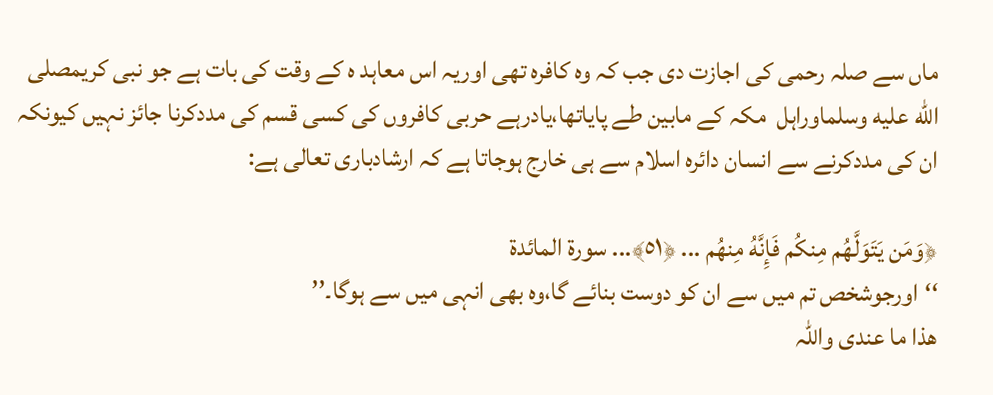ماں سے صلہ رحمی کی اجازت دی جب کہ وہ کافرہ تھی اوریہ اس معاہد ہ کے وقت کی بات ہے جو نبی کریمصلى الله عليه وسلماوراہل  مکہ کے مابین طے پایاتھا،یادرہے حربی کافروں کی کسی قسم کی مددکرنا جائز نہیں کیونکہ ان کی مددکرنے سے انسان دائرہ اسلام سے ہی خارج ہوجاتا ہے کہ ارشادباری تعالی ہے:

﴿وَمَن يَتَوَلَّهُم مِنكُم فَإِنَّهُ مِنهُم ... ﴿٥١﴾... سورة المائدة
‘‘اورجوشخص تم میں سے ان کو دوست بنائے گا،وہ بھی انہی میں سے ہوگا۔’’
ھذا ما عندی واللہ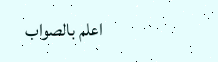اعلم بالصواب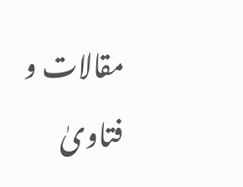مقالات و فتاویٰ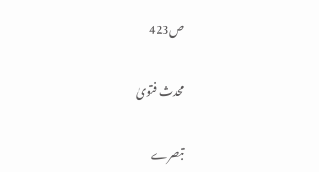ص423

محدث فتویٰ

تبصرے